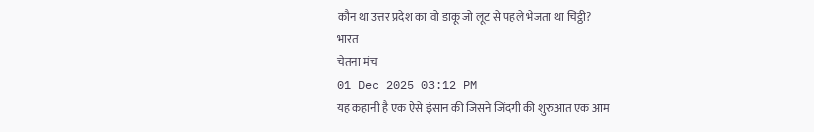कौन था उत्तर प्रदेश का वो डाकू जो लूट से पहले भेजता था चिट्ठी?
भारत
चेतना मंच
01 Dec 2025 03:12 PM
यह कहानी है एक ऐसे इंसान की जिसने जिंदगी की शुरुआत एक आम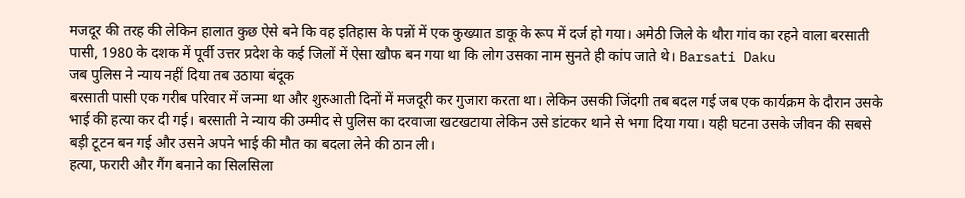मजदूर की तरह की लेकिन हालात कुछ ऐसे बने कि वह इतिहास के पन्नों में एक कुख्यात डाकू के रूप में दर्ज हो गया। अमेठी जिले के थौरा गांव का रहने वाला बरसाती पासी, 1980 के दशक में पूर्वी उत्तर प्रदेश के कई जिलों में ऐसा खौफ बन गया था कि लोग उसका नाम सुनते ही कांप जाते थे। Barsati Daku
जब पुलिस ने न्याय नहीं दिया तब उठाया बंदूक
बरसाती पासी एक गरीब परिवार में जन्मा था और शुरुआती दिनों में मजदूरी कर गुजारा करता था। लेकिन उसकी जिंदगी तब बदल गई जब एक कार्यक्रम के दौरान उसके भाई की हत्या कर दी गई। बरसाती ने न्याय की उम्मीद से पुलिस का दरवाजा खटखटाया लेकिन उसे डांटकर थाने से भगा दिया गया। यही घटना उसके जीवन की सबसे बड़ी टूटन बन गई और उसने अपने भाई की मौत का बदला लेने की ठान ली।
हत्या, फरारी और गैंग बनाने का सिलसिला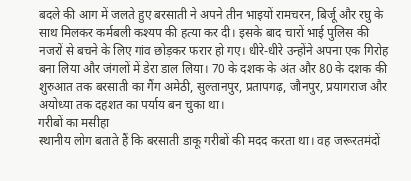बदले की आग में जलते हुए बरसाती ने अपने तीन भाइयों रामचरन, बिर्जू और रघु के साथ मिलकर कर्मबली कश्यप की हत्या कर दी। इसके बाद चारों भाई पुलिस की नजरों से बचने के लिए गांव छोड़कर फरार हो गए। धीरे-धीरे उन्होंने अपना एक गिरोह बना लिया और जंगलों में डेरा डाल लिया। 70 के दशक के अंत और 80 के दशक की शुरुआत तक बरसाती का गैंग अमेठी, सुल्तानपुर, प्रतापगढ़, जौनपुर, प्रयागराज और अयोध्या तक दहशत का पर्याय बन चुका था।
गरीबों का मसीहा
स्थानीय लोग बताते हैं कि बरसाती डाकू गरीबों की मदद करता था। वह जरूरतमंदों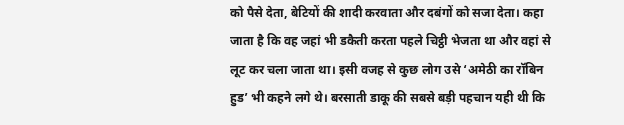को पैसे देता, बेटियों की शादी करवाता और दबंगों को सजा देता। कहा जाता है कि वह जहां भी डकैती करता पहले चिट्ठी भेजता था और वहां से लूट कर चला जाता था। इसी वजह से कुछ लोग उसे ‘अमेठी का रॉबिन हुड’ भी कहने लगे थे। बरसाती डाकू की सबसे बड़ी पहचान यही थी कि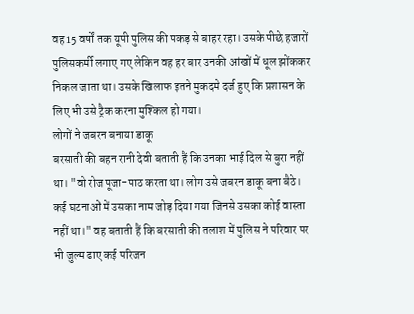वह 15 वर्षों तक यूपी पुलिस की पकड़ से बाहर रहा। उसके पीछे हजारों पुलिसकर्मी लगाए गए लेकिन वह हर बार उनकी आंखों में धूल झोंककर निकल जाता था। उसके खिलाफ इतने मुकदमे दर्ज हुए कि प्रशासन के लिए भी उसे ट्रैक करना मुश्किल हो गया।
लोगों ने जबरन बनाया डाकू
बरसाती की बहन रानी देवी बताती हैं कि उनका भाई दिल से बुरा नहीं था। "वो रोज पूजा-पाठ करता था। लोग उसे जबरन डाकू बना बैठे। कई घटनाओं में उसका नाम जोड़ दिया गया जिनसे उसका कोई वास्ता नहीं था।" वह बताती हैं कि बरसाती की तलाश में पुलिस ने परिवार पर भी जुल्म ढाए कई परिजन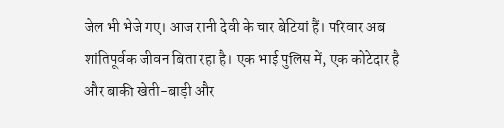जेल भी भेजे गए। आज रानी देवी के चार बेटियां हैं। परिवार अब शांतिपूर्वक जीवन बिता रहा है। एक भाई पुलिस में, एक कोटेदार है और बाकी खेती-बाड़ी और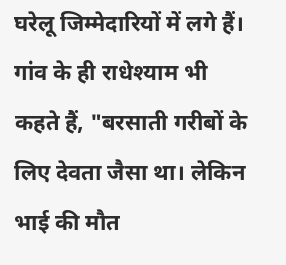घरेलू जिम्मेदारियों में लगे हैं। गांव के ही राधेश्याम भी कहते हैं, "बरसाती गरीबों के लिए देवता जैसा था। लेकिन भाई की मौत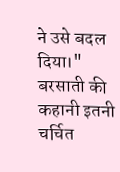ने उसे बदल दिया।"
बरसाती की कहानी इतनी चर्चित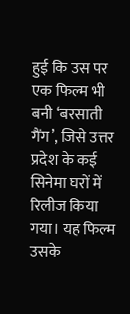हुई कि उस पर एक फिल्म भी बनी ‘बरसाती गैंग’, जिसे उत्तर प्रदेश के कई सिनेमा घरों में रिलीज किया गया। यह फिल्म उसके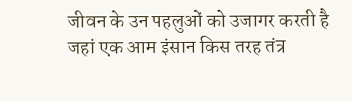जीवन के उन पहलुओं को उजागर करती है जहां एक आम इंसान किस तरह तंत्र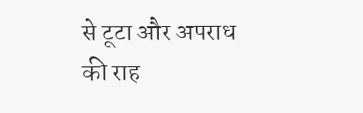से टूटा और अपराध की राह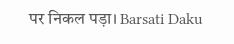पर निकल पड़ा। Barsati Daku